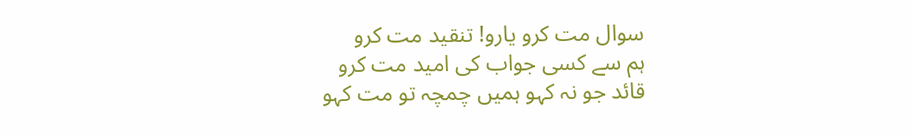سوال مت کرو یارو! تنقید مت کرو
ہم سے کسی جواب کی امید مت کرو
قائد جو نہ کہو ہمیں چمچہ تو مت کہو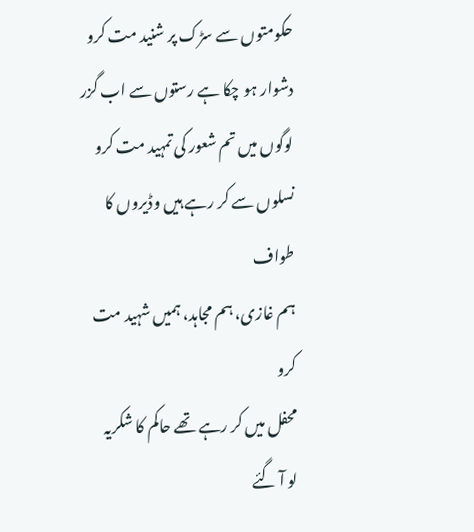حکومتوں سے سڑک پر شنید مت کرو
دشوار ہو چکا ہے رستوں سے اب گزر
لوگوں میں تم شعور کی تمہید مت کرو
نسلوں سے کر رہے ہیں وڈیروں کا طواف
ہم غازی، ہم مجاہد، ہمیں شہید مت کرو
محفل میں کر رہے تھے حاکم کا شکریہ
لو آ گئے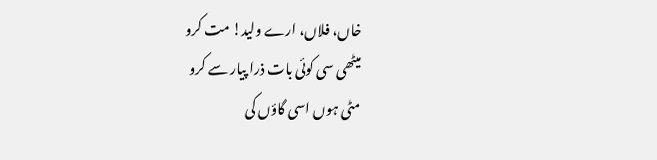خاں، فلاں، ارے ولید! مت کرو
میٹھی سی کوئی بات ذرا پیار سے کرو
مٹی ہوں اسی گاؤں کی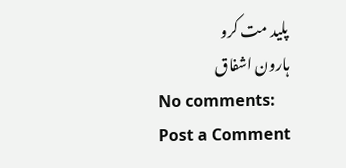پلید مت کرو
ہارون اشفاق
No comments:
Post a Comment